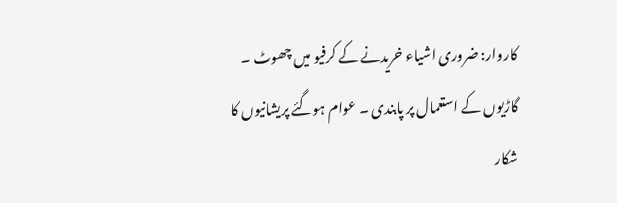کاروار: ضروری اشیاء خریدنے کے کرفیو میں چھوٹ ۔ گاڑیوں کے استعمال پر پابندی ۔ عوام ہوگئے پریشانیوں کا شکار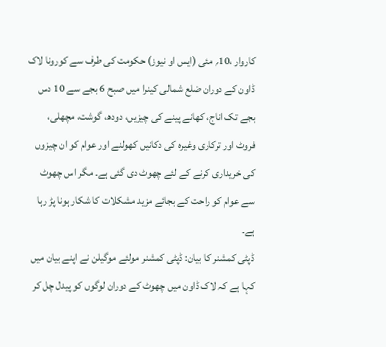کاروار ،10؍ مئی (ایس او نیوز) حکومت کی طرف سے کورونا لاک ڈاون کے دوران ضلع شمالی کینرا میں صبح 6 بجے سے 10 دس بجے تک اناج، کھانے پینے کی چیزیں، دودھ، گوشت، مچھلی، فروٹ اور ترکاری وغیرہ کی دکانیں کھولنے اور عوام کو ان چیزوں کی خریداری کرنے کے لئے چھوٹ دی گئی ہے۔ مگر اس چھوٹ سے عوام کو راحت کے بجائے مزید مشکلات کا شکار ہونا پڑ رہا ہے۔
ڈپٹی کمشنر کا بیان: ڈپٹی کمشنر مولئے موگیلن نے اپنے بیان میں کہا ہے کہ لاک ڈاون میں چھوٹ کے دوران لوگوں کو پیدل چل کر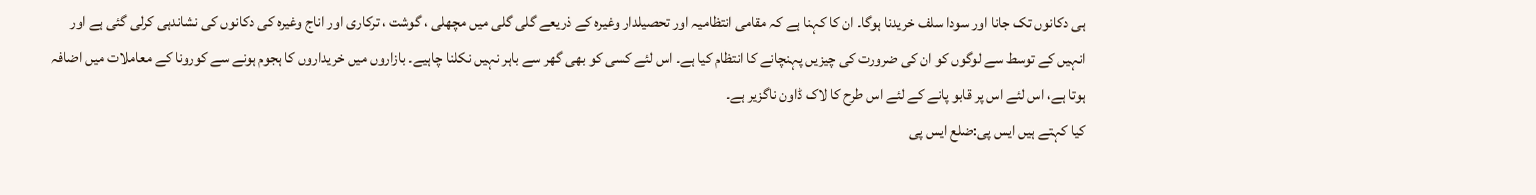ہی دکانوں تک جانا اور سودا سلف خریدنا ہوگا۔ ان کا کہنا ہے کہ مقامی انتظامیہ اور تحصیلدار وغیرہ کے ذریعے گلی گلی میں مچھلی ، گوشت ، ترکاری اور اناج وغیرہ کی دکانوں کی نشاندہی کرلی گئی ہے اور انہیں کے توسط سے لوگوں کو ان کی ضرورت کی چیزیں پہنچانے کا انتظام کیا ہے۔ اس لئے کسی کو بھی گھر سے باہر نہیں نکلنا چاہیے۔ بازاروں میں خریداروں کا ہجوم ہونے سے کورونا کے معاملات میں اضافہ ہوتا ہے، اس لئے اس پر قابو پانے کے لئے اس طرح کا لاک ڈاون ناگزیر ہے۔
کیا کہتے ہیں ایس پی:ضلع ایس پی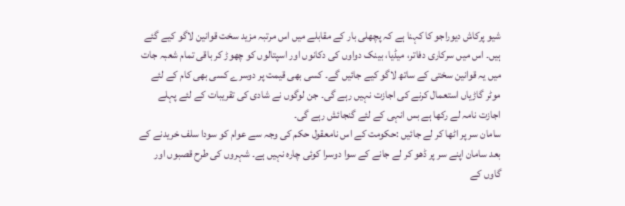شیو پرکاش دیوراجو کا کہنا ہے کہ پچھلی بار کے مقابلے میں اس مرتبہ مزید سخت قوانین لاگو کیے گئے ہیں۔ اس میں سرکاری دفاتر، میڈیا، بینک دواوں کی دکانوں اور اسپتالوں کو چھوڑ کر باقی تمام شعبہ جات میں یہ قوانین سختی کے ساتھ لاگو کیے جائیں گے۔ کسی بھی قیمت پر دوسرے کسی بھی کام کے لئے موٹر گاڑیاں استعمال کرنے کی اجازت نہیں رہے گی۔ جن لوگوں نے شادی کی تقریبات کے لئے پہلے اجازت نامہ لے رکھا ہے بس انہی کے لئے گنجائش رہے گی۔
سامان سر پر اٹھا کر لے جائیں :حکومت کے اس نامعقول حکم کی وجہ سے عوام کو سودا سلف خریدنے کے بعد سامان اپنے سر پر ڈھو کر لے جانے کے سوا دوسرا کوئی چارہ نہیں ہے۔ شہروں کی طرح قصبوں اور گاوں کے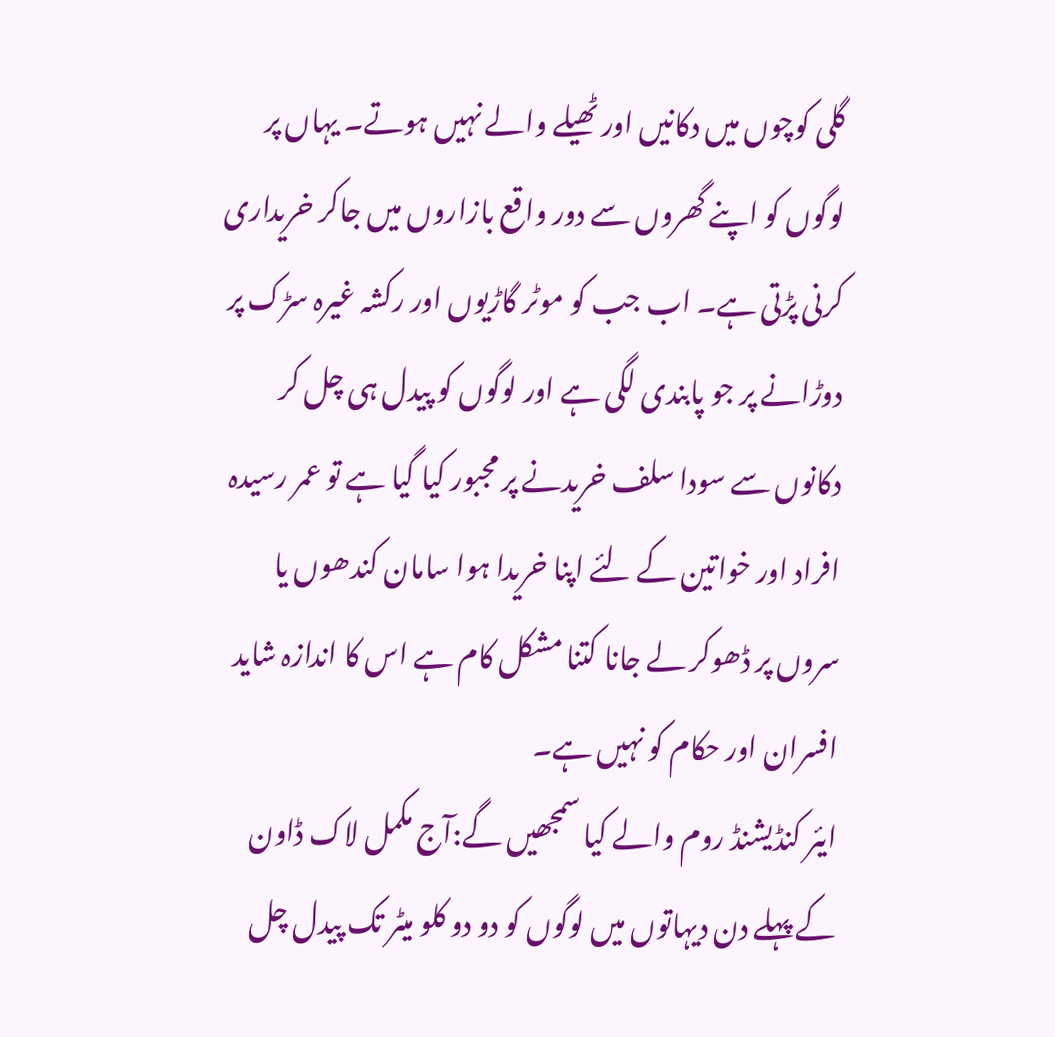گلی کوچوں میں دکانیں اور ٹھیلے والے نہیں ہوتے۔ یہاں پر لوگوں کو اپنے گھروں سے دور واقع بازاروں میں جاکر خریداری کرنی پڑتی ہے۔ اب جب کو موٹر گاڑیوں اور رکشہ غیرہ سڑک پر دوڑانے پر جو پابندی لگی ہے اور لوگوں کو پیدل ہی چل کر دکانوں سے سودا سلف خریدنے پر مجبور کیا گیا ہے تو عمر رسیدہ افراد اور خواتین کے لئے اپنا خریدا ہوا سامان کندھوں یا سروں پر ڈھوکر لے جانا کتنا مشکل کام ہے اس کا اندازہ شاید افسران اور حکام کو نہیں ہے۔
ایئر کنڈیشنڈ روم والے کیا سمجھیں گے:آج مکمل لاک ڈاون کے پہلے دن دیہاتوں میں لوگوں کو دو دو کلو میٹر تک پیدل چل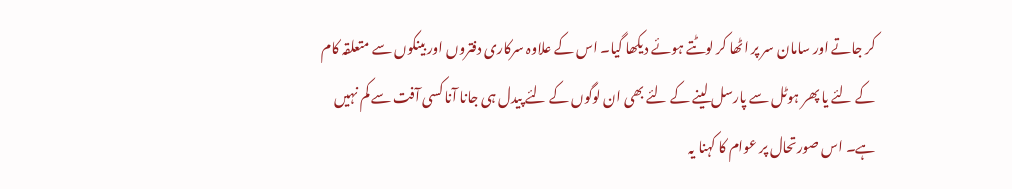کر جاتے اور سامان سر پر اٹھا کر لوٹتے ہوئے دیکھا گیا۔ اس کے علاوہ سرکاری دفتروں اور بینکوں سے متعلقہ کام کے لئے یا پھر ہوٹل سے پارسل لینے کے لئے بھی ان لوگوں کے لئے پیدل ہی جانا آنا کسی آفت سے کم نہیں ہے۔ اس صورتحال پر عوام کا کہنا یہ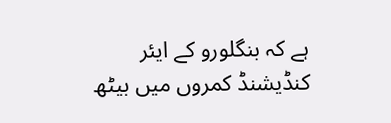ہے کہ بنگلورو کے ایئر کنڈیشنڈ کمروں میں بیٹھ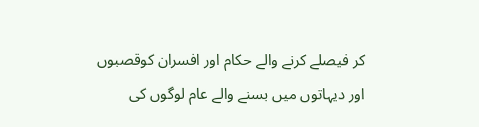کر فیصلے کرنے والے حکام اور افسران کوقصبوں اور دیہاتوں میں بسنے والے عام لوگوں کی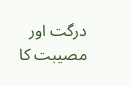درگت اور مصیبت کا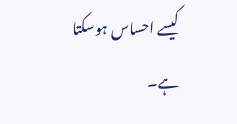کیسے احساس ہوسکتا ہے۔